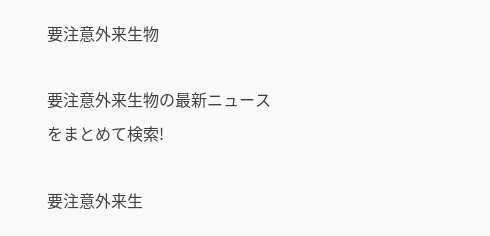要注意外来生物

要注意外来生物の最新ニュースをまとめて検索!

要注意外来生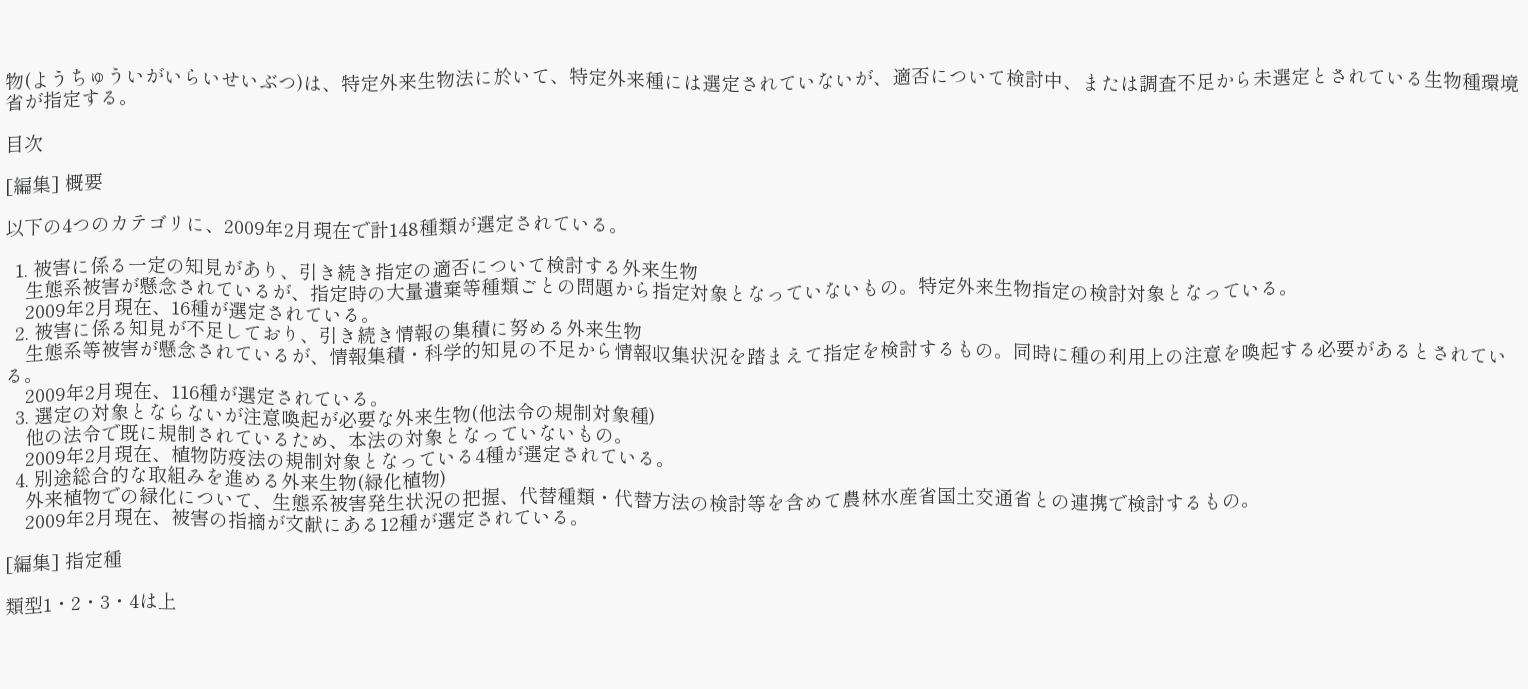物(ようちゅういがいらいせいぶつ)は、特定外来生物法に於いて、特定外来種には選定されていないが、適否について検討中、または調査不足から未選定とされている生物種環境省が指定する。

目次

[編集] 概要

以下の4つのカテゴリに、2009年2月現在で計148種類が選定されている。

  1. 被害に係る一定の知見があり、引き続き指定の適否について検討する外来生物
    生態系被害が懸念されているが、指定時の大量遺棄等種類ごとの問題から指定対象となっていないもの。特定外来生物指定の検討対象となっている。
    2009年2月現在、16種が選定されている。
  2. 被害に係る知見が不足しており、引き続き情報の集積に努める外来生物
    生態系等被害が懸念されているが、情報集積・科学的知見の不足から情報収集状況を踏まえて指定を検討するもの。同時に種の利用上の注意を喚起する必要があるとされている。
    2009年2月現在、116種が選定されている。
  3. 選定の対象とならないが注意喚起が必要な外来生物(他法令の規制対象種)
    他の法令で既に規制されているため、本法の対象となっていないもの。
    2009年2月現在、植物防疫法の規制対象となっている4種が選定されている。
  4. 別途総合的な取組みを進める外来生物(緑化植物)
    外来植物での緑化について、生態系被害発生状況の把握、代替種類・代替方法の検討等を含めて農林水産省国土交通省との連携で検討するもの。
    2009年2月現在、被害の指摘が文献にある12種が選定されている。

[編集] 指定種

類型1・2・3・4は上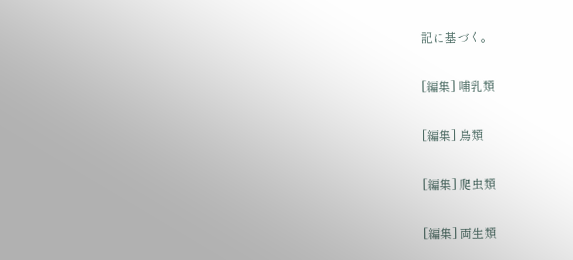記に基づく。

[編集] 哺乳類

[編集] 鳥類

[編集] 爬虫類

[編集] 両生類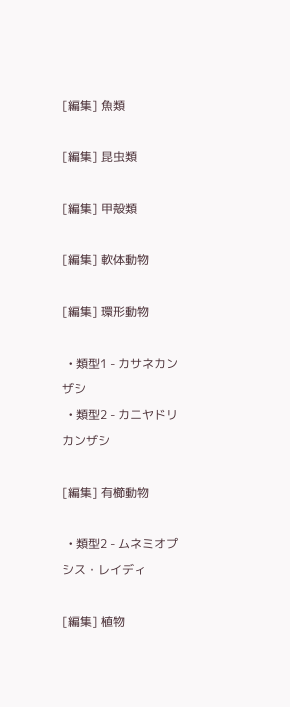[編集] 魚類

[編集] 昆虫類

[編集] 甲殻類

[編集] 軟体動物

[編集] 環形動物

  • 類型1 - カサネカンザシ
  • 類型2 - カニヤドリカンザシ

[編集] 有櫛動物

  • 類型2 - ムネミオプシス・レイディ

[編集] 植物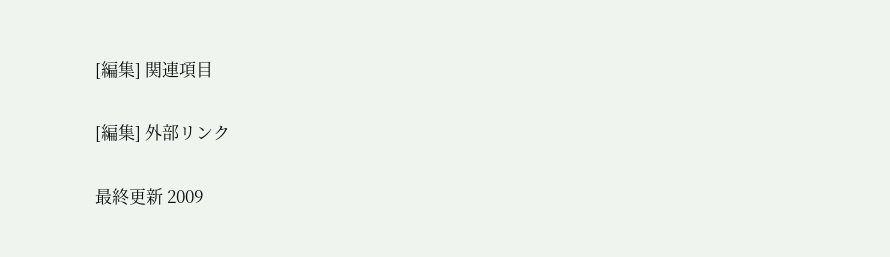[編集] 関連項目

[編集] 外部リンク

最終更新 2009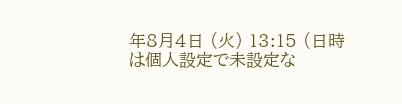年8月4日 (火) 13:15 (日時は個人設定で未設定な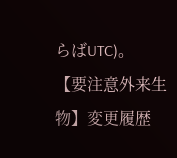らばUTC)。
【要注意外来生物】変更履歴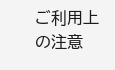ご利用上の注意